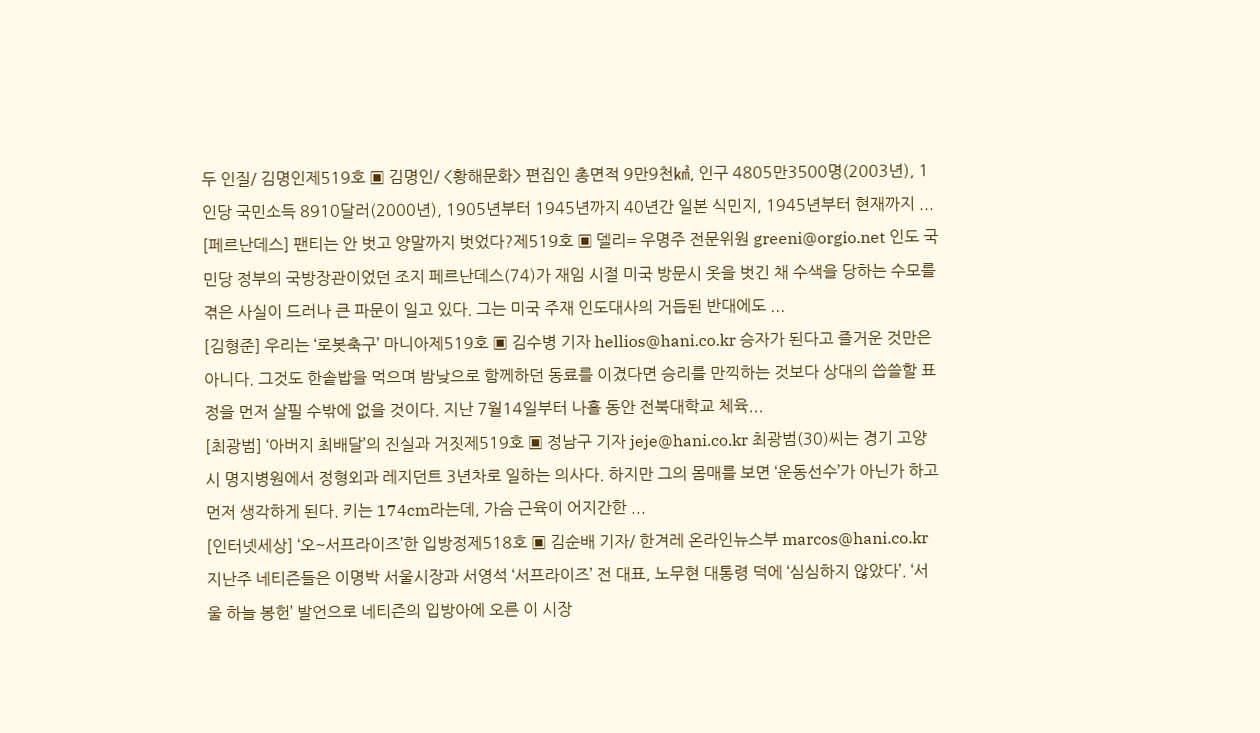두 인질/ 김명인제519호 ▣ 김명인/ <황해문화> 편집인 총면적 9만9천㎢, 인구 4805만3500명(2003년), 1인당 국민소득 8910달러(2000년), 1905년부터 1945년까지 40년간 일본 식민지, 1945년부터 현재까지 ...
[페르난데스] 팬티는 안 벗고 양말까지 벗었다?제519호 ▣ 델리= 우명주 전문위원 greeni@orgio.net 인도 국민당 정부의 국방장관이었던 조지 페르난데스(74)가 재임 시절 미국 방문시 옷을 벗긴 채 수색을 당하는 수모를 겪은 사실이 드러나 큰 파문이 일고 있다. 그는 미국 주재 인도대사의 거듭된 반대에도 ...
[김형준] 우리는 ‘로봇축구’ 마니아제519호 ▣ 김수병 기자 hellios@hani.co.kr 승자가 된다고 즐거운 것만은 아니다. 그것도 한솥밥을 먹으며 밤낮으로 함께하던 동료를 이겼다면 승리를 만끽하는 것보다 상대의 씁쓸할 표정을 먼저 살필 수밖에 없을 것이다. 지난 7월14일부터 나흘 동안 전북대학교 체육...
[최광범] ‘아버지 최배달’의 진실과 거짓제519호 ▣ 정남구 기자 jeje@hani.co.kr 최광범(30)씨는 경기 고양시 명지병원에서 정형외과 레지던트 3년차로 일하는 의사다. 하지만 그의 몸매를 보면 ‘운동선수’가 아닌가 하고 먼저 생각하게 된다. 키는 174cm라는데, 가슴 근육이 어지간한 ...
[인터넷세상] ‘오~서프라이즈’한 입방정제518호 ▣ 김순배 기자/ 한겨레 온라인뉴스부 marcos@hani.co.kr 지난주 네티즌들은 이명박 서울시장과 서영석 ‘서프라이즈’ 전 대표, 노무현 대통령 덕에 ‘심심하지 않았다’. ‘서울 하늘 봉헌’ 발언으로 네티즌의 입방아에 오른 이 시장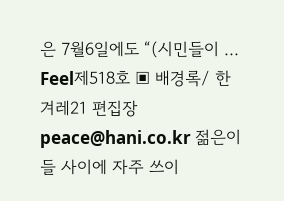은 7월6일에도 “(시민들이 ...
Feel제518호 ▣ 배경록/ 한겨레21 편집장 peace@hani.co.kr 젊은이들 사이에 자주 쓰이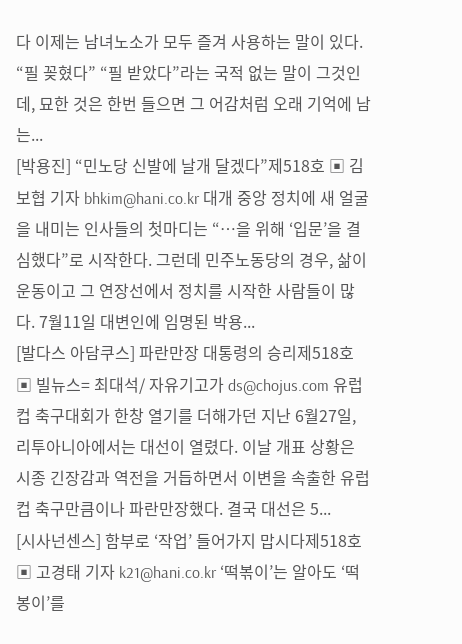다 이제는 남녀노소가 모두 즐겨 사용하는 말이 있다. “필 꽂혔다” “필 받았다”라는 국적 없는 말이 그것인데, 묘한 것은 한번 들으면 그 어감처럼 오래 기억에 남는...
[박용진] “민노당 신발에 날개 달겠다”제518호 ▣ 김보협 기자 bhkim@hani.co.kr 대개 중앙 정치에 새 얼굴을 내미는 인사들의 첫마디는 “…을 위해 ‘입문’을 결심했다”로 시작한다. 그런데 민주노동당의 경우, 삶이 운동이고 그 연장선에서 정치를 시작한 사람들이 많다. 7월11일 대변인에 임명된 박용...
[발다스 아담쿠스] 파란만장 대통령의 승리제518호 ▣ 빌뉴스= 최대석/ 자유기고가 ds@chojus.com 유럽컵 축구대회가 한창 열기를 더해가던 지난 6월27일, 리투아니아에서는 대선이 열렸다. 이날 개표 상황은 시종 긴장감과 역전을 거듭하면서 이변을 속출한 유럽컵 축구만큼이나 파란만장했다. 결국 대선은 5...
[시사넌센스] 함부로 ‘작업’ 들어가지 맙시다제518호 ▣ 고경태 기자 k21@hani.co.kr ‘떡볶이’는 알아도 ‘떡봉이’를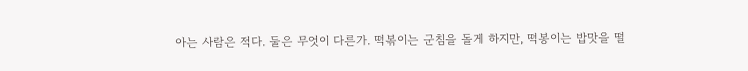아는 사람은 적다. 둘은 무엇이 다른가. 떡볶이는 군침을 돌게 하지만, 떡봉이는 밥맛을 떨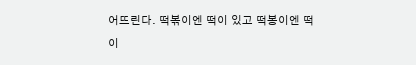어뜨린다. 떡볶이엔 떡이 있고 떡봉이엔 떡이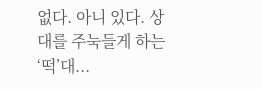없다. 아니 있다. 상대를 주눅들게 하는 ‘떡’대...